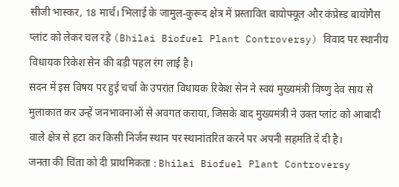सीजी भास्कर, 18 मार्च। भिलाई के जामुल-कुरूद क्षेत्र में प्रस्तावित बायोफ्यूल और कंप्रेस्ड बायोगैस प्लांट को लेकर चल रहे (Bhilai Biofuel Plant Controversy) विवाद पर स्थानीय विधायक रिकेश सेन की बड़ी पहल रंग लाई है।
सदन में इस विषय पर हुई चर्चा के उपरांत विधायक रिकेश सेन ने स्वयं मुख्यमंत्री विष्णु देव साय से मुलाकात कर उन्हें जनभावनाओं से अवगत कराया, जिसके बाद मुख्यमंत्री ने उक्त प्लांट को आबादी वाले क्षेत्र से हटा कर किसी निर्जन स्थान पर स्थानांतरित करने पर अपनी सहमति दे दी है।
जनता की चिंता को दी प्राथमिकता : Bhilai Biofuel Plant Controversy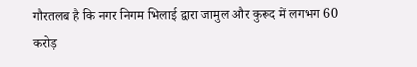गौरतलब है कि नगर निगम भिलाई द्वारा जामुल और कुरूद में लगभग 60 करोड़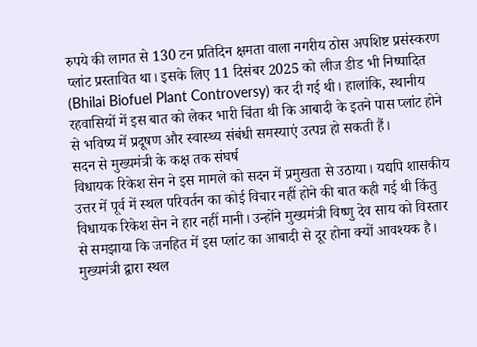रुपये की लागत से 130 टन प्रतिदिन क्षमता वाला नगरीय ठोस अपशिष्ट प्रसंस्करण प्लांट प्रस्तावित था। इसके लिए 11 दिसंबर 2025 को लीज डीड भी निष्पादित (Bhilai Biofuel Plant Controversy) कर दी गई थी। हालांकि, स्थानीय रहवासियों में इस बात को लेकर भारी चिंता थी कि आबादी के इतने पास प्लांट होने से भविष्य में प्रदूषण और स्वास्थ्य संबंधी समस्याएं उत्पन्न हो सकती हैं।
सदन से मुख्यमंत्री के कक्ष तक संघर्ष
विधायक रिकेश सेन ने इस मामले को सदन में प्रमुखता से उठाया। यद्यपि शासकीय उत्तर में पूर्व में स्थल परिवर्तन का कोई विचार नहीं होने की बात कही गई थी किंतु विधायक रिकेश सेन ने हार नहीं मानी। उन्होंने मुख्यमंत्री विष्णु देव साय को विस्तार से समझाया कि जनहित में इस प्लांट का आबादी से दूर होना क्यों आवश्यक है।
मुख्यमंत्री द्वारा स्थल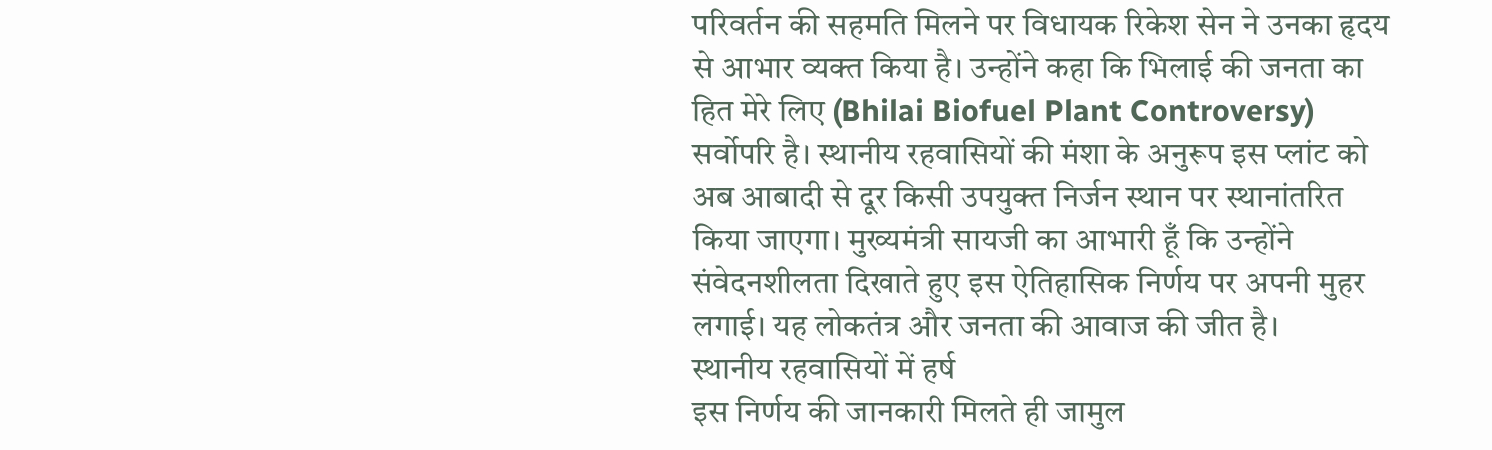परिवर्तन की सहमति मिलने पर विधायक रिकेश सेन ने उनका हृदय से आभार व्यक्त किया है। उन्होंने कहा कि भिलाई की जनता का हित मेरे लिए (Bhilai Biofuel Plant Controversy) सर्वोपरि है। स्थानीय रहवासियों की मंशा के अनुरूप इस प्लांट को अब आबादी से दूर किसी उपयुक्त निर्जन स्थान पर स्थानांतरित किया जाएगा। मुख्यमंत्री सायजी का आभारी हूँ कि उन्होंने संवेदनशीलता दिखाते हुए इस ऐतिहासिक निर्णय पर अपनी मुहर लगाई। यह लोकतंत्र और जनता की आवाज की जीत है।
स्थानीय रहवासियों में हर्ष
इस निर्णय की जानकारी मिलते ही जामुल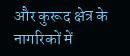और कुरूद क्षेत्र के नागरिकों में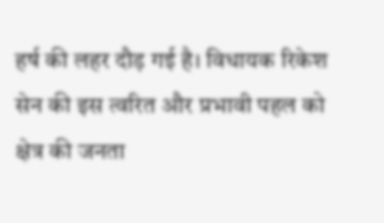हर्ष की लहर दौड़ गई है। विधायक रिकेश सेन की इस त्वरित और प्रभावी पहल को क्षेत्र की जनता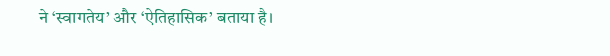ने ‘स्वागतेय’ और ‘ऐतिहासिक’ बताया है।